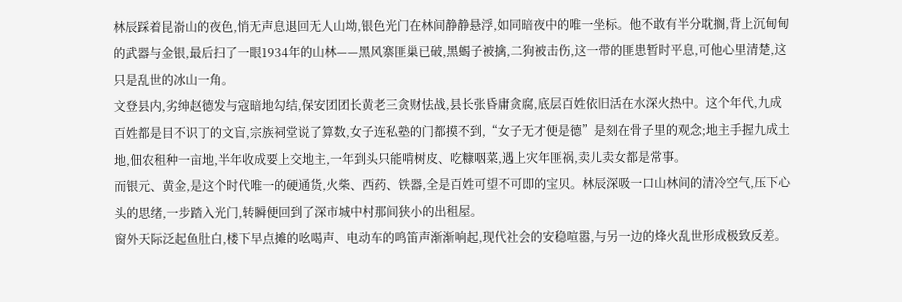林辰踩着昆嵛山的夜色,悄无声息退回无人山坳,银色光门在林间静静悬浮,如同暗夜中的唯一坐标。他不敢有半分耽搁,背上沉甸甸的武器与金银,最后扫了一眼1934年的山林——黑风寨匪巢已破,黑蝎子被擒,二狗被击伤,这一带的匪患暂时平息,可他心里清楚,这只是乱世的冰山一角。
文登县内,劣绅赵德发与寇暗地勾结,保安团团长黄老三贪财怯战,县长张昏庸贪腐,底层百姓依旧活在水深火热中。这个年代,九成百姓都是目不识丁的文盲,宗族祠堂说了算数,女子连私塾的门都摸不到,“女子无才便是德”是刻在骨子里的观念;地主手握九成土地,佃农租种一亩地,半年收成要上交地主,一年到头只能啃树皮、吃糠咽菜,遇上灾年匪祸,卖儿卖女都是常事。
而银元、黄金,是这个时代唯一的硬通货,火柴、西药、铁器,全是百姓可望不可即的宝贝。林辰深吸一口山林间的清冷空气,压下心头的思绪,一步踏入光门,转瞬便回到了深市城中村那间狭小的出租屋。
窗外天际泛起鱼肚白,楼下早点摊的吆喝声、电动车的鸣笛声渐渐响起,现代社会的安稳喧嚣,与另一边的烽火乱世形成极致反差。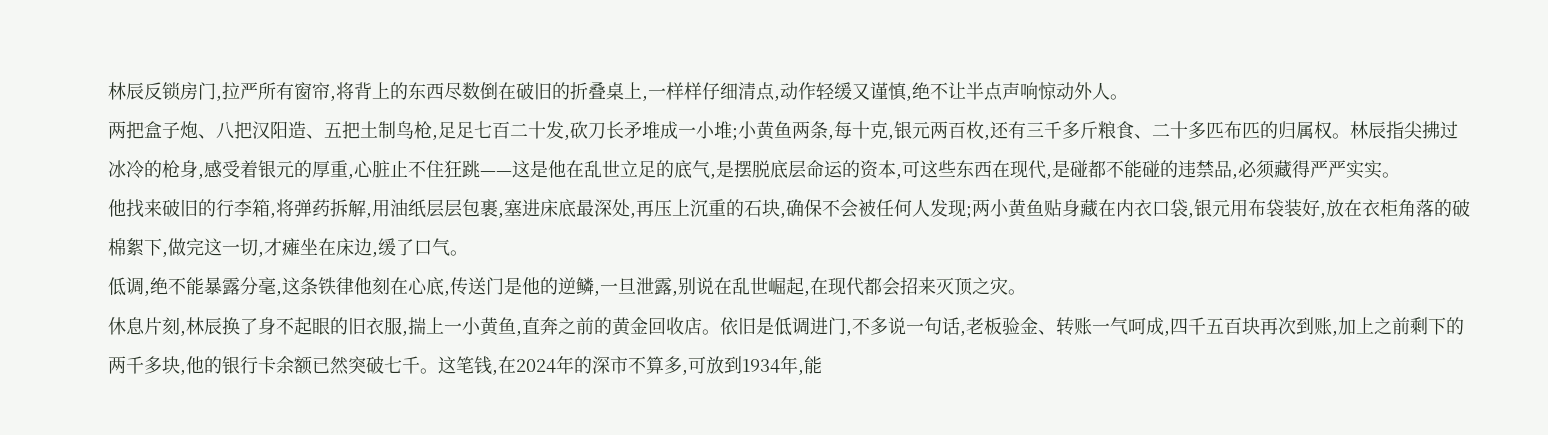林辰反锁房门,拉严所有窗帘,将背上的东西尽数倒在破旧的折叠桌上,一样样仔细清点,动作轻缓又谨慎,绝不让半点声响惊动外人。
两把盒子炮、八把汉阳造、五把土制鸟枪,足足七百二十发,砍刀长矛堆成一小堆;小黄鱼两条,每十克,银元两百枚,还有三千多斤粮食、二十多匹布匹的归属权。林辰指尖拂过冰冷的枪身,感受着银元的厚重,心脏止不住狂跳——这是他在乱世立足的底气,是摆脱底层命运的资本,可这些东西在现代,是碰都不能碰的违禁品,必须藏得严严实实。
他找来破旧的行李箱,将弹药拆解,用油纸层层包裹,塞进床底最深处,再压上沉重的石块,确保不会被任何人发现;两小黄鱼贴身藏在内衣口袋,银元用布袋装好,放在衣柜角落的破棉絮下,做完这一切,才瘫坐在床边,缓了口气。
低调,绝不能暴露分毫,这条铁律他刻在心底,传送门是他的逆鳞,一旦泄露,别说在乱世崛起,在现代都会招来灭顶之灾。
休息片刻,林辰换了身不起眼的旧衣服,揣上一小黄鱼,直奔之前的黄金回收店。依旧是低调进门,不多说一句话,老板验金、转账一气呵成,四千五百块再次到账,加上之前剩下的两千多块,他的银行卡余额已然突破七千。这笔钱,在2024年的深市不算多,可放到1934年,能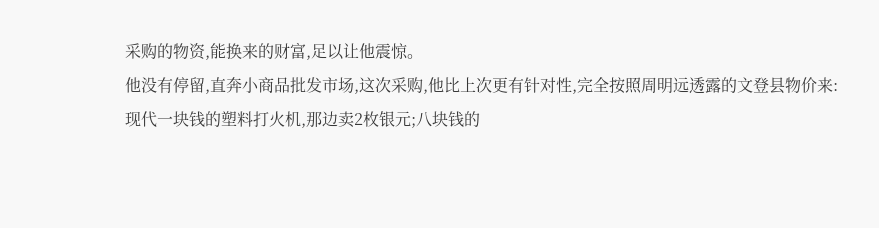采购的物资,能换来的财富,足以让他震惊。
他没有停留,直奔小商品批发市场,这次采购,他比上次更有针对性,完全按照周明远透露的文登县物价来:现代一块钱的塑料打火机,那边卖2枚银元;八块钱的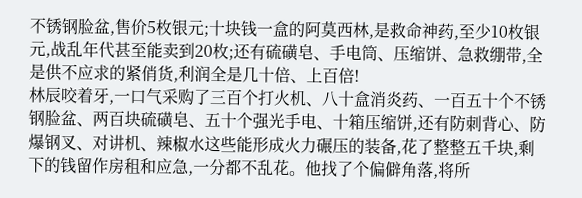不锈钢脸盆,售价5枚银元;十块钱一盒的阿莫西林,是救命神药,至少10枚银元,战乱年代甚至能卖到20枚;还有硫磺皂、手电筒、压缩饼、急救绷带,全是供不应求的紧俏货,利润全是几十倍、上百倍!
林辰咬着牙,一口气采购了三百个打火机、八十盒消炎药、一百五十个不锈钢脸盆、两百块硫磺皂、五十个强光手电、十箱压缩饼,还有防刺背心、防爆钢叉、对讲机、辣椒水这些能形成火力碾压的装备,花了整整五千块,剩下的钱留作房租和应急,一分都不乱花。他找了个偏僻角落,将所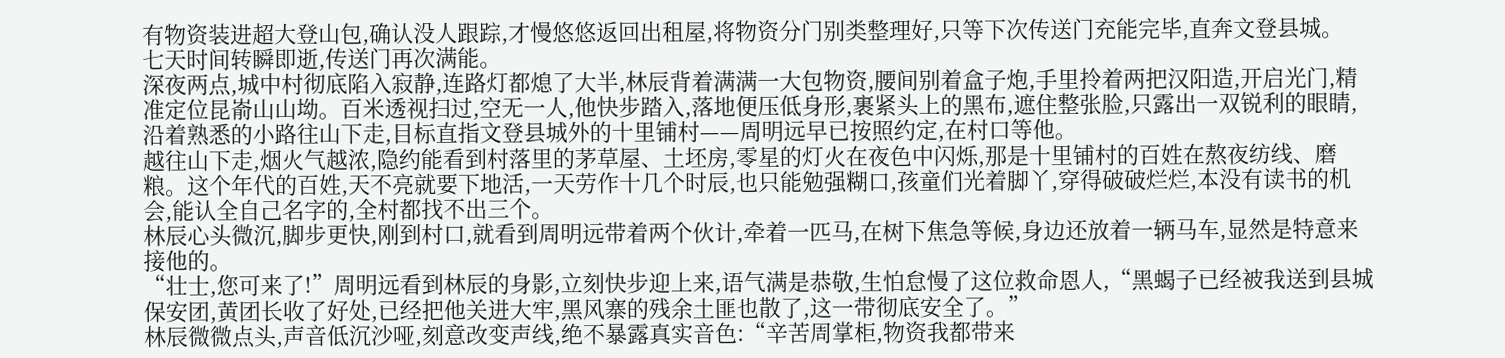有物资装进超大登山包,确认没人跟踪,才慢悠悠返回出租屋,将物资分门别类整理好,只等下次传送门充能完毕,直奔文登县城。
七天时间转瞬即逝,传送门再次满能。
深夜两点,城中村彻底陷入寂静,连路灯都熄了大半,林辰背着满满一大包物资,腰间别着盒子炮,手里拎着两把汉阳造,开启光门,精准定位昆嵛山山坳。百米透视扫过,空无一人,他快步踏入,落地便压低身形,裹紧头上的黑布,遮住整张脸,只露出一双锐利的眼睛,沿着熟悉的小路往山下走,目标直指文登县城外的十里铺村——周明远早已按照约定,在村口等他。
越往山下走,烟火气越浓,隐约能看到村落里的茅草屋、土坯房,零星的灯火在夜色中闪烁,那是十里铺村的百姓在熬夜纺线、磨粮。这个年代的百姓,天不亮就要下地活,一天劳作十几个时辰,也只能勉强糊口,孩童们光着脚丫,穿得破破烂烂,本没有读书的机会,能认全自己名字的,全村都找不出三个。
林辰心头微沉,脚步更快,刚到村口,就看到周明远带着两个伙计,牵着一匹马,在树下焦急等候,身边还放着一辆马车,显然是特意来接他的。
“壮士,您可来了!”周明远看到林辰的身影,立刻快步迎上来,语气满是恭敬,生怕怠慢了这位救命恩人,“黑蝎子已经被我送到县城保安团,黄团长收了好处,已经把他关进大牢,黑风寨的残余土匪也散了,这一带彻底安全了。”
林辰微微点头,声音低沉沙哑,刻意改变声线,绝不暴露真实音色:“辛苦周掌柜,物资我都带来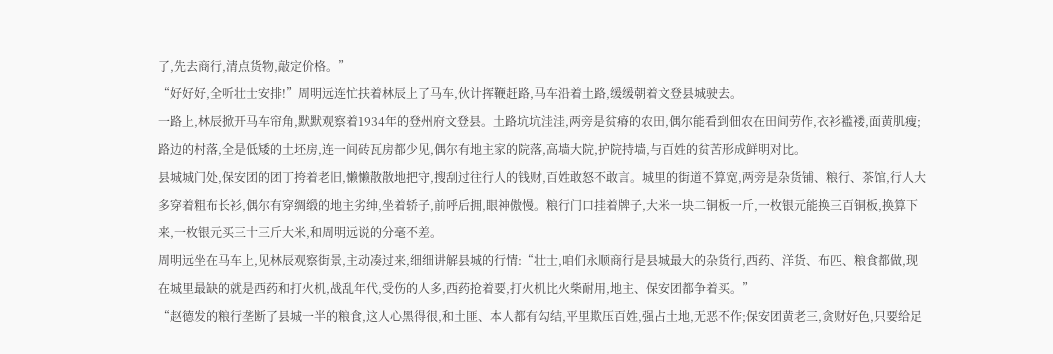了,先去商行,清点货物,敲定价格。”
“好好好,全听壮士安排!”周明远连忙扶着林辰上了马车,伙计挥鞭赶路,马车沿着土路,缓缓朝着文登县城驶去。
一路上,林辰掀开马车帘角,默默观察着1934年的登州府文登县。土路坑坑洼洼,两旁是贫瘠的农田,偶尔能看到佃农在田间劳作,衣衫褴褛,面黄肌瘦;路边的村落,全是低矮的土坯房,连一间砖瓦房都少见,偶尔有地主家的院落,高墙大院,护院持墙,与百姓的贫苦形成鲜明对比。
县城城门处,保安团的团丁挎着老旧,懒懒散散地把守,搜刮过往行人的钱财,百姓敢怒不敢言。城里的街道不算宽,两旁是杂货铺、粮行、茶馆,行人大多穿着粗布长衫,偶尔有穿绸缎的地主劣绅,坐着轿子,前呼后拥,眼神傲慢。粮行门口挂着牌子,大米一块二铜板一斤,一枚银元能换三百铜板,换算下来,一枚银元买三十三斤大米,和周明远说的分毫不差。
周明远坐在马车上,见林辰观察街景,主动凑过来,细细讲解县城的行情:“壮士,咱们永顺商行是县城最大的杂货行,西药、洋货、布匹、粮食都做,现在城里最缺的就是西药和打火机,战乱年代,受伤的人多,西药抢着要,打火机比火柴耐用,地主、保安团都争着买。”
“赵德发的粮行垄断了县城一半的粮食,这人心黑得很,和土匪、本人都有勾结,平里欺压百姓,强占土地,无恶不作;保安团黄老三,贪财好色,只要给足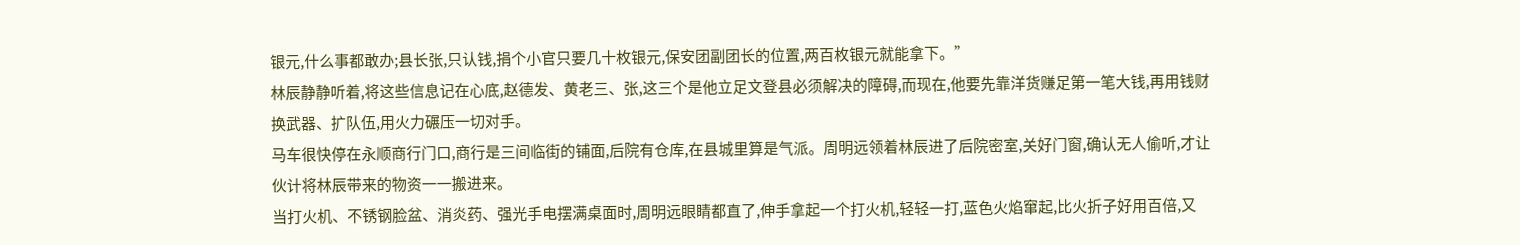银元,什么事都敢办;县长张,只认钱,捐个小官只要几十枚银元,保安团副团长的位置,两百枚银元就能拿下。”
林辰静静听着,将这些信息记在心底,赵德发、黄老三、张,这三个是他立足文登县必须解决的障碍,而现在,他要先靠洋货赚足第一笔大钱,再用钱财换武器、扩队伍,用火力碾压一切对手。
马车很快停在永顺商行门口,商行是三间临街的铺面,后院有仓库,在县城里算是气派。周明远领着林辰进了后院密室,关好门窗,确认无人偷听,才让伙计将林辰带来的物资一一搬进来。
当打火机、不锈钢脸盆、消炎药、强光手电摆满桌面时,周明远眼睛都直了,伸手拿起一个打火机,轻轻一打,蓝色火焰窜起,比火折子好用百倍,又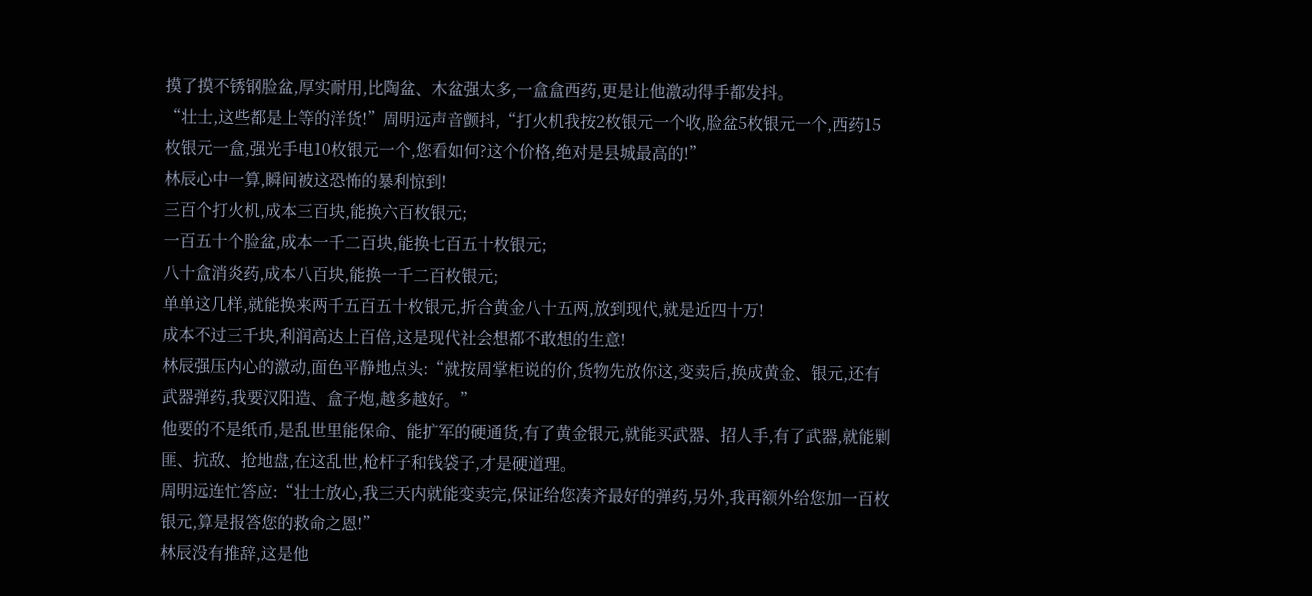摸了摸不锈钢脸盆,厚实耐用,比陶盆、木盆强太多,一盒盒西药,更是让他激动得手都发抖。
“壮士,这些都是上等的洋货!”周明远声音颤抖,“打火机我按2枚银元一个收,脸盆5枚银元一个,西药15枚银元一盒,强光手电10枚银元一个,您看如何?这个价格,绝对是县城最高的!”
林辰心中一算,瞬间被这恐怖的暴利惊到!
三百个打火机,成本三百块,能换六百枚银元;
一百五十个脸盆,成本一千二百块,能换七百五十枚银元;
八十盒消炎药,成本八百块,能换一千二百枚银元;
单单这几样,就能换来两千五百五十枚银元,折合黄金八十五两,放到现代,就是近四十万!
成本不过三千块,利润高达上百倍,这是现代社会想都不敢想的生意!
林辰强压内心的激动,面色平静地点头:“就按周掌柜说的价,货物先放你这,变卖后,换成黄金、银元,还有武器弹药,我要汉阳造、盒子炮,越多越好。”
他要的不是纸币,是乱世里能保命、能扩军的硬通货,有了黄金银元,就能买武器、招人手,有了武器,就能剿匪、抗敌、抢地盘,在这乱世,枪杆子和钱袋子,才是硬道理。
周明远连忙答应:“壮士放心,我三天内就能变卖完,保证给您凑齐最好的弹药,另外,我再额外给您加一百枚银元,算是报答您的救命之恩!”
林辰没有推辞,这是他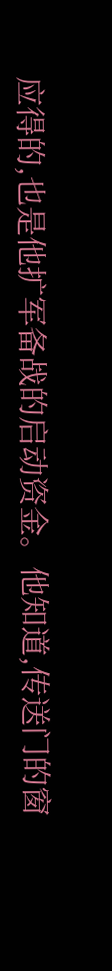应得的,也是他扩军备战的启动资金。他知道,传送门的窗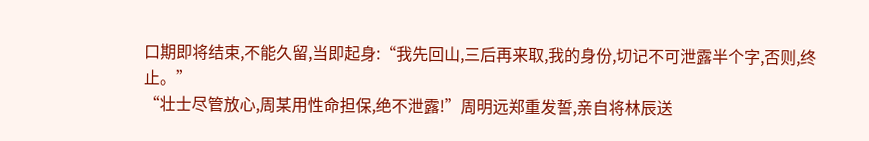口期即将结束,不能久留,当即起身:“我先回山,三后再来取,我的身份,切记不可泄露半个字,否则,终止。”
“壮士尽管放心,周某用性命担保,绝不泄露!”周明远郑重发誓,亲自将林辰送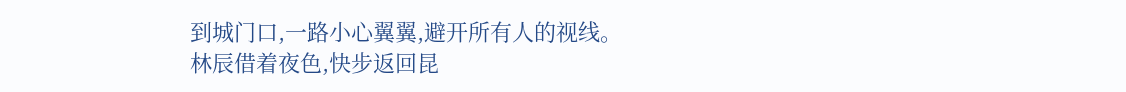到城门口,一路小心翼翼,避开所有人的视线。
林辰借着夜色,快步返回昆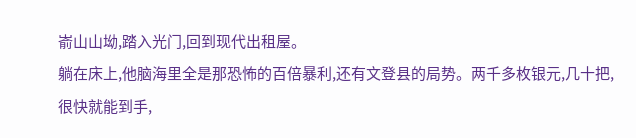嵛山山坳,踏入光门,回到现代出租屋。
躺在床上,他脑海里全是那恐怖的百倍暴利,还有文登县的局势。两千多枚银元,几十把,很快就能到手,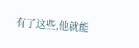有了这些,他就能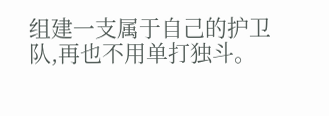组建一支属于自己的护卫队,再也不用单打独斗。